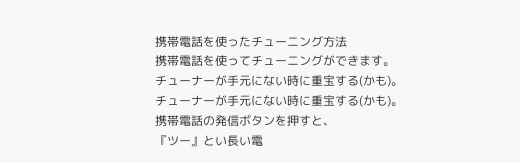携帯電話を使ったチューニング方法
携帯電話を使ってチューニングができます。
チューナーが手元にない時に重宝する(かも)。
チューナーが手元にない時に重宝する(かも)。
携帯電話の発信ボタンを押すと、
『ツー』とい長い電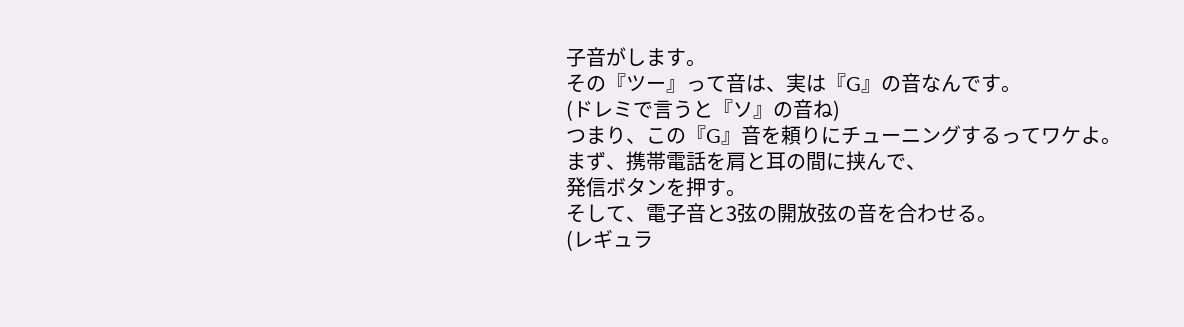子音がします。
その『ツー』って音は、実は『G』の音なんです。
(ドレミで言うと『ソ』の音ね)
つまり、この『G』音を頼りにチューニングするってワケよ。
まず、携帯電話を肩と耳の間に挟んで、
発信ボタンを押す。
そして、電子音と3弦の開放弦の音を合わせる。
(レギュラ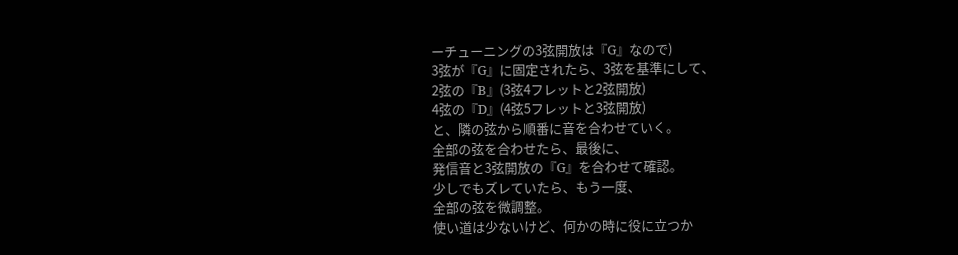ーチューニングの3弦開放は『G』なので)
3弦が『G』に固定されたら、3弦を基準にして、
2弦の『B』(3弦4フレットと2弦開放)
4弦の『D』(4弦5フレットと3弦開放)
と、隣の弦から順番に音を合わせていく。
全部の弦を合わせたら、最後に、
発信音と3弦開放の『G』を合わせて確認。
少しでもズレていたら、もう一度、
全部の弦を微調整。
使い道は少ないけど、何かの時に役に立つか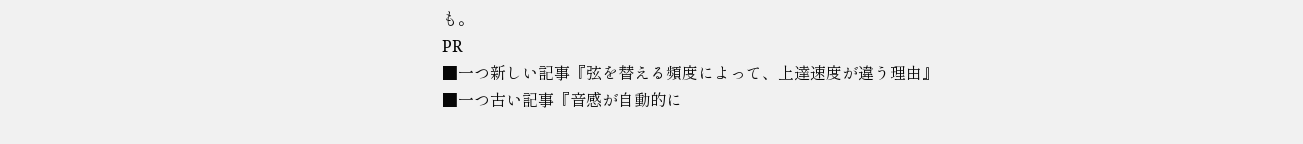も。
PR
■一つ新しい記事『弦を替える頻度によって、上達速度が違う理由』
■一つ古い記事『音感が自動的に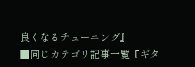良くなるチューニング』
■同じカテゴリ記事一覧『ギタ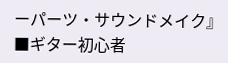ーパーツ・サウンドメイク』
■ギター初心者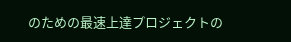のための最速上達プロジェクトの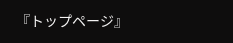『トップページ』